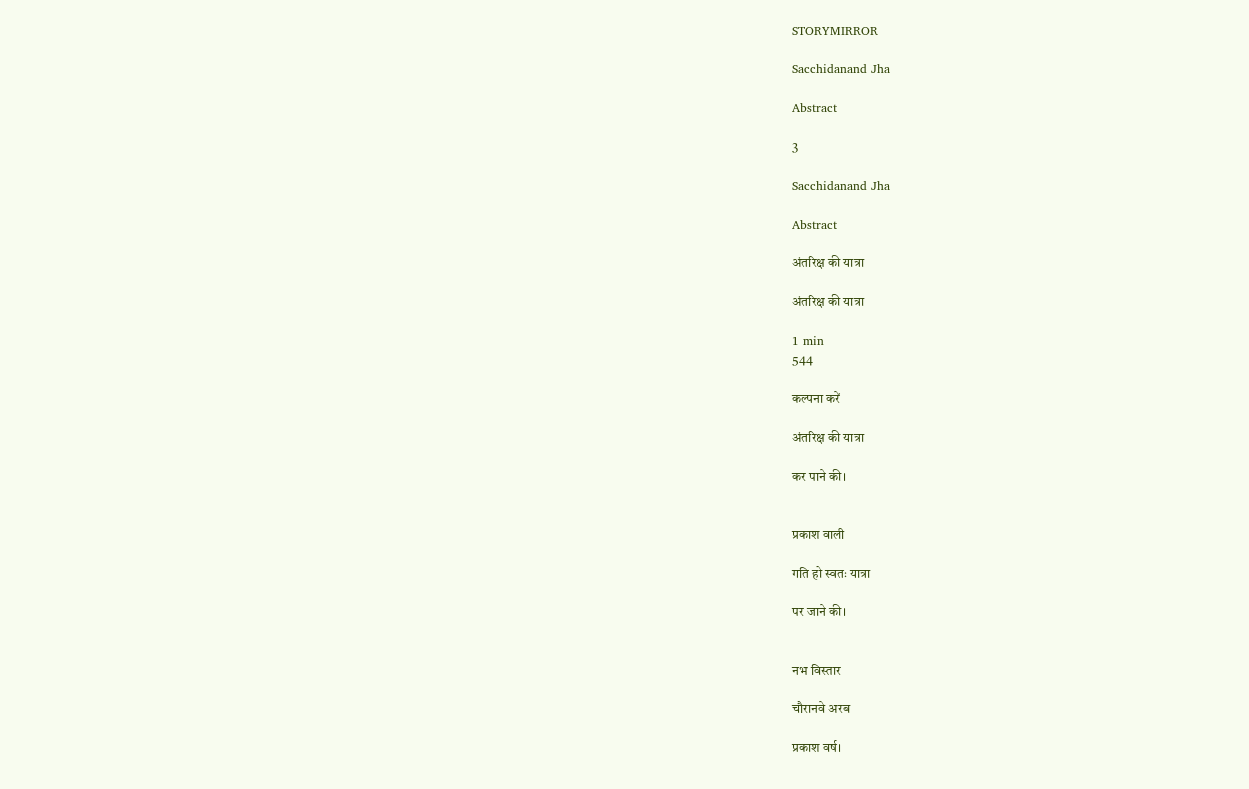STORYMIRROR

Sacchidanand Jha

Abstract

3

Sacchidanand Jha

Abstract

अंतरिक्ष की यात्रा

अंतरिक्ष की यात्रा

1 min
544

कल्पना करें

अंतरिक्ष की यात्रा

कर पाने की।


प्रकाश वाली

गति हो स्वतः यात्रा

पर जाने की।


नभ विस्तार

चौरानवे अरब

प्रकाश वर्ष।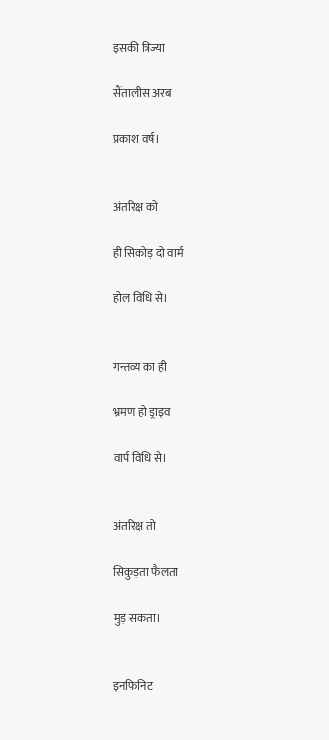इसकी त्रिज्या

सैंतालीस अरब

प्रकाश वर्ष।


अंतरिक्ष को

ही सिकोड़ दो वार्म

होल विधि से।


गन्तव्य का ही

भ्रमण हो ड्राइव

वार्प विधि से।


अंतरिक्ष तो

सिकुड़ता फैलता

मुड़ सकता।


इनफिनिट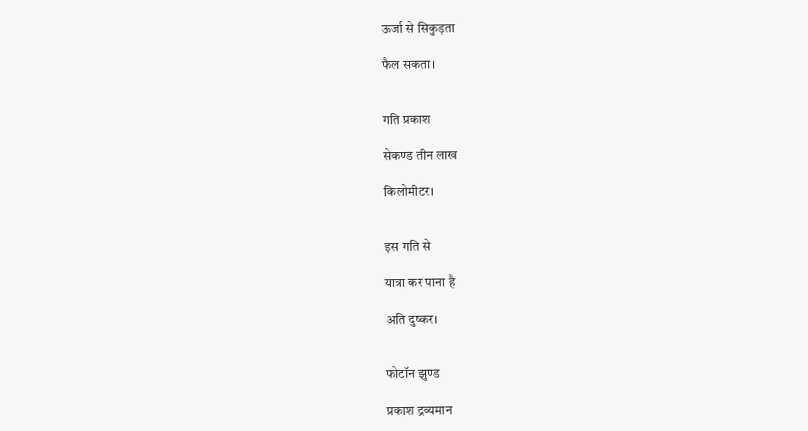ऊर्जा से सिकुड़ता

फैल सकता।


गति प्रकाश

सेकण्ड तीन लाख

किलोमीटर।


इस गति से

यात्रा कर पाना है

अति दुष्कर।


फोटॉन झुण्ड

प्रकाश द्रव्यमान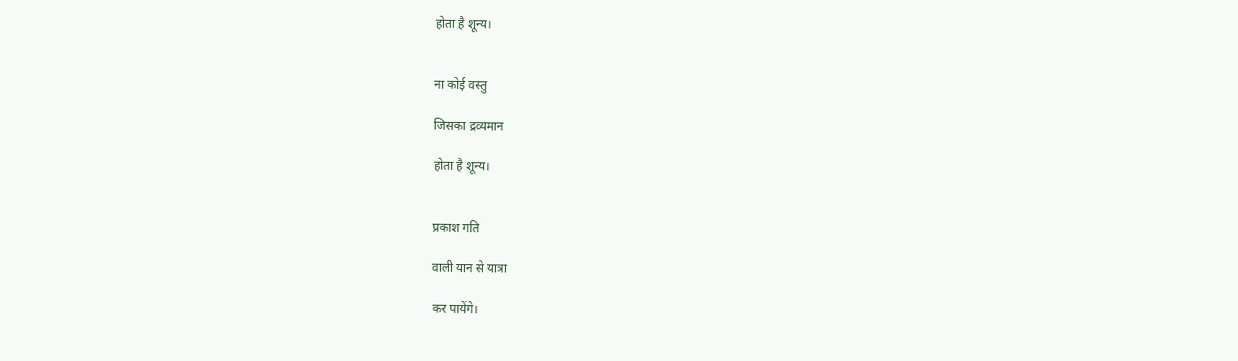होता है शून्य।


ना कोई वस्तु

जिसका द्रव्यमान

होता है शून्य।


प्रकाश गति

वाली यान से यात्रा

कर पायेंगे।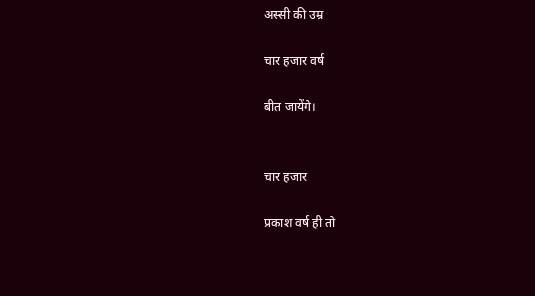अस्सी की उम्र

चार हजार वर्ष

बीत जायेंगे।


चार हजार

प्रकाश वर्ष ही तो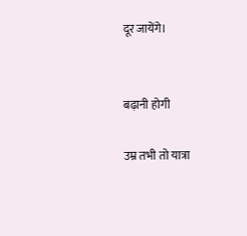दूर जायेंगे।


बढ़ानी होगी

उम्र तभी तो यात्रा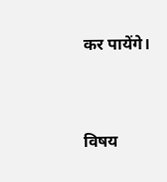कर पायेंगे।



विषय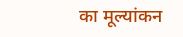का मूल्यांकन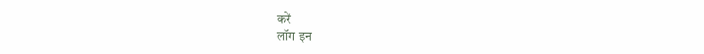करें
लॉग इन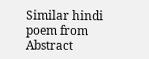Similar hindi poem from Abstract